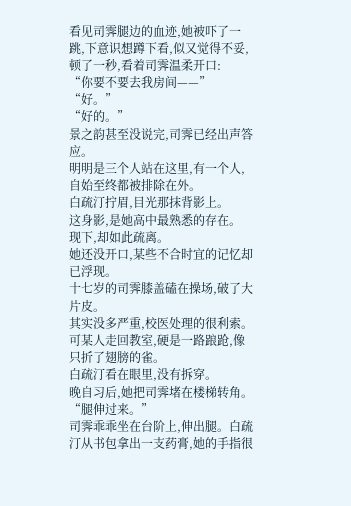看见司霁腿边的血迹,她被吓了一跳,下意识想蹲下看,似又觉得不妥,顿了一秒,看着司霁温柔开口:
“你要不要去我房间——”
“好。”
“好的。”
景之韵甚至没说完,司霁已经出声答应。
明明是三个人站在这里,有一个人,自始至终都被排除在外。
白疏汀拧眉,目光那抹背影上。
这身影,是她高中最熟悉的存在。
现下,却如此疏离。
她还没开口,某些不合时宜的记忆却已浮现。
十七岁的司霁膝盖磕在操场,破了大片皮。
其实没多严重,校医处理的很利索。可某人走回教室,硬是一路踉跄,像只折了翅膀的雀。
白疏汀看在眼里,没有拆穿。
晚自习后,她把司霁堵在楼梯转角。
“腿伸过来。”
司霁乖乖坐在台阶上,伸出腿。白疏汀从书包拿出一支药膏,她的手指很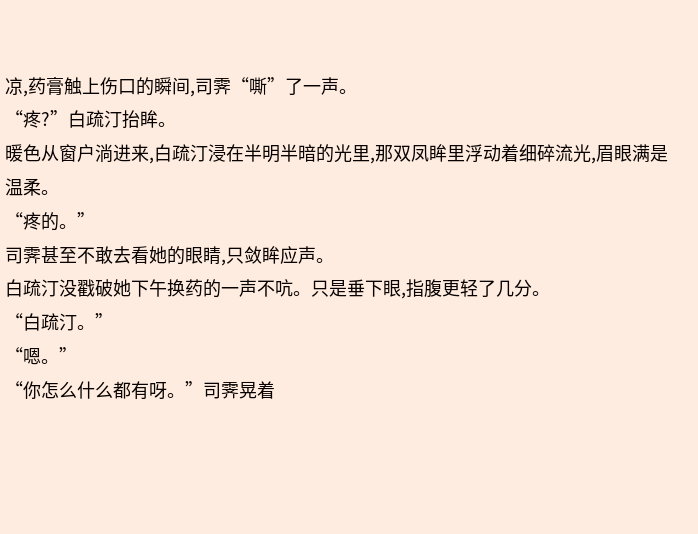凉,药膏触上伤口的瞬间,司霁“嘶”了一声。
“疼?”白疏汀抬眸。
暖色从窗户淌进来,白疏汀浸在半明半暗的光里,那双凤眸里浮动着细碎流光,眉眼满是温柔。
“疼的。”
司霁甚至不敢去看她的眼睛,只敛眸应声。
白疏汀没戳破她下午换药的一声不吭。只是垂下眼,指腹更轻了几分。
“白疏汀。”
“嗯。”
“你怎么什么都有呀。”司霁晃着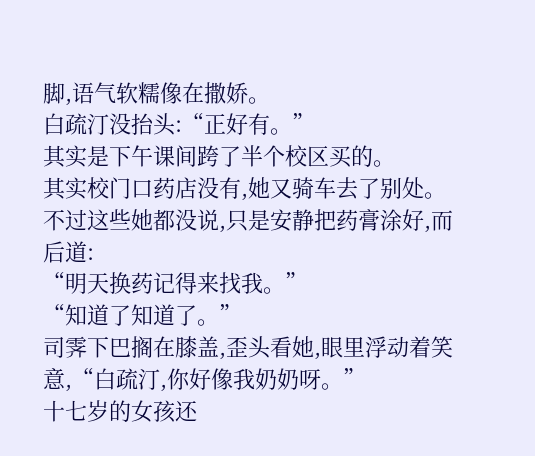脚,语气软糯像在撒娇。
白疏汀没抬头:“正好有。”
其实是下午课间跨了半个校区买的。
其实校门口药店没有,她又骑车去了别处。
不过这些她都没说,只是安静把药膏涂好,而后道:
“明天换药记得来找我。”
“知道了知道了。”
司霁下巴搁在膝盖,歪头看她,眼里浮动着笑意,“白疏汀,你好像我奶奶呀。”
十七岁的女孩还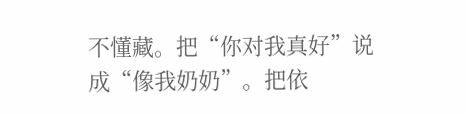不懂藏。把“你对我真好”说成“像我奶奶”。把依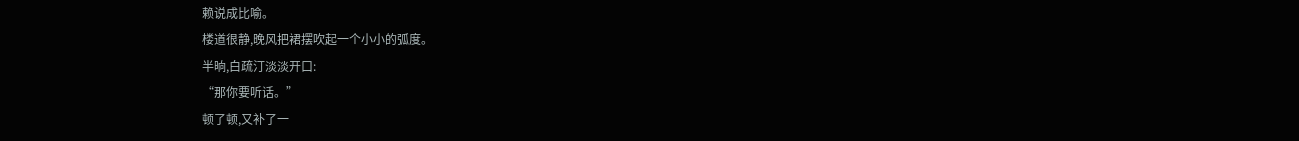赖说成比喻。
楼道很静,晚风把裙摆吹起一个小小的弧度。
半晌,白疏汀淡淡开口:
“那你要听话。”
顿了顿,又补了一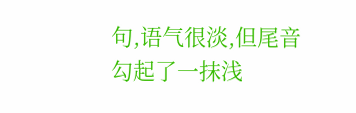句,语气很淡,但尾音勾起了一抹浅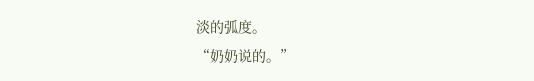淡的弧度。
“奶奶说的。”